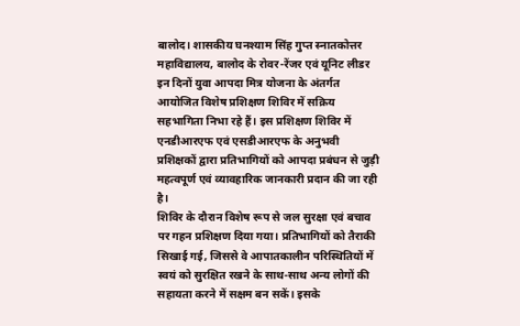बालोद। शासकीय घनश्याम सिंह गुप्त स्नातकोत्तर महाविद्यालय, बालोद के रोवर-रेंजर एवं यूनिट लीडर इन दिनों युवा आपदा मित्र योजना के अंतर्गत आयोजित विशेष प्रशिक्षण शिविर में सक्रिय सहभागिता निभा रहे हैं। इस प्रशिक्षण शिविर में एनडीआरएफ एवं एसडीआरएफ के अनुभवी प्रशिक्षकों द्वारा प्रतिभागियों को आपदा प्रबंधन से जुड़ी महत्वपूर्ण एवं व्यावहारिक जानकारी प्रदान की जा रही है।
शिविर के दौरान विशेष रूप से जल सुरक्षा एवं बचाव पर गहन प्रशिक्षण दिया गया। प्रतिभागियों को तैराकी सिखाई गई, जिससे वे आपातकालीन परिस्थितियों में स्वयं को सुरक्षित रखने के साथ-साथ अन्य लोगों की सहायता करने में सक्षम बन सकें। इसके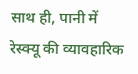साथ ही, पानी में रेस्क्यू की व्यावहारिक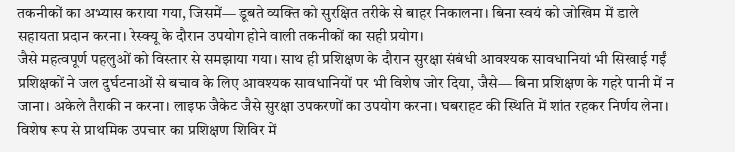तकनीकों का अभ्यास कराया गया, जिसमें— डूबते व्यक्ति को सुरक्षित तरीके से बाहर निकालना। बिना स्वयं को जोखिम में डाले सहायता प्रदान करना। रेस्क्यू के दौरान उपयोग होने वाली तकनीकों का सही प्रयोग।
जैसे महत्वपूर्ण पहलुओं को विस्तार से समझाया गया। साथ ही प्रशिक्षण के दौरान सुरक्षा संबंधी आवश्यक सावधानियां भी सिखाई गईं प्रशिक्षकों ने जल दुर्घटनाओं से बचाव के लिए आवश्यक सावधानियों पर भी विशेष जोर दिया, जैसे— बिना प्रशिक्षण के गहरे पानी में न जाना। अकेले तैराकी न करना। लाइफ जैकेट जैसे सुरक्षा उपकरणों का उपयोग करना। घबराहट की स्थिति में शांत रहकर निर्णय लेना।
विशेष रूप से प्राथमिक उपचार का प्रशिक्षण शिविर में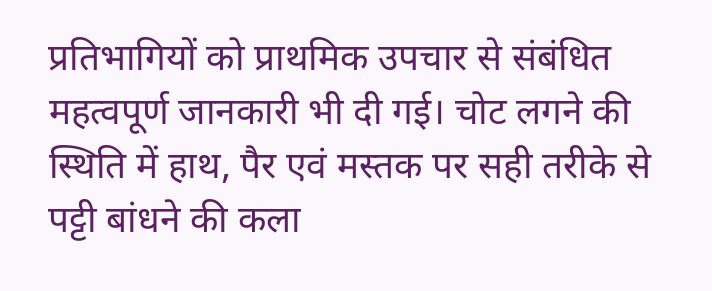प्रतिभागियों को प्राथमिक उपचार से संबंधित महत्वपूर्ण जानकारी भी दी गई। चोट लगने की स्थिति में हाथ, पैर एवं मस्तक पर सही तरीके से पट्टी बांधने की कला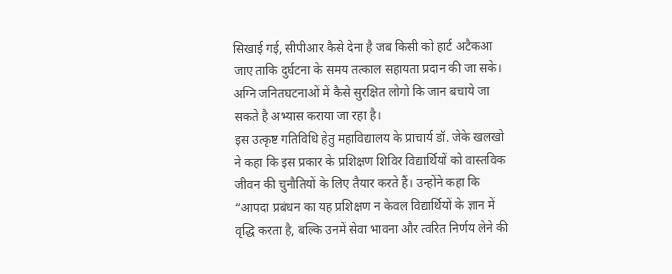सिखाई गई, सीपीआर कैसे देना है जब किसी को हार्ट अटैकआ जाए ताकि दुर्घटना के समय तत्काल सहायता प्रदान की जा सके। अग्नि जनितघटनाओं में कैसे सुरक्षित लोगो कि जान बचाये जा सकते है अभ्यास कराया जा रहा है।
इस उत्कृष्ट गतिविधि हेतु महाविद्यालय के प्राचार्य डॉ. जेके खलखो ने कहा कि इस प्रकार के प्रशिक्षण शिविर विद्यार्थियों को वास्तविक जीवन की चुनौतियों के लिए तैयार करते हैं। उन्होंने कहा कि “आपदा प्रबंधन का यह प्रशिक्षण न केवल विद्यार्थियों के ज्ञान में वृद्धि करता है, बल्कि उनमें सेवा भावना और त्वरित निर्णय लेने की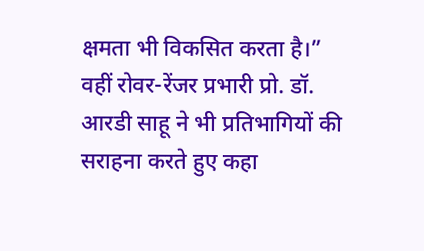क्षमता भी विकसित करता है।”
वहीं रोवर-रेंजर प्रभारी प्रो. डॉ. आरडी साहू ने भी प्रतिभागियों की सराहना करते हुए कहा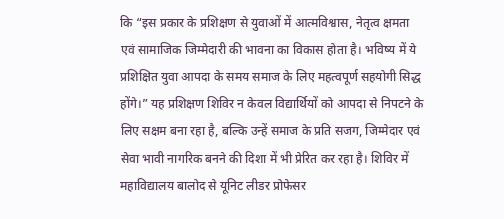कि “इस प्रकार के प्रशिक्षण से युवाओं में आत्मविश्वास, नेतृत्व क्षमता एवं सामाजिक जिम्मेदारी की भावना का विकास होता है। भविष्य में ये प्रशिक्षित युवा आपदा के समय समाज के लिए महत्वपूर्ण सहयोगी सिद्ध होंगे।” यह प्रशिक्षण शिविर न केवल विद्यार्थियों को आपदा से निपटने के लिए सक्षम बना रहा है, बल्कि उन्हें समाज के प्रति सजग, जिम्मेदार एवं सेवा भावी नागरिक बनने की दिशा में भी प्रेरित कर रहा है। शिविर में महाविद्यालय बालोद से यूनिट लीडर प्रोफेसर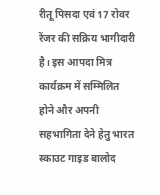रीतू पिसदा एवं 17 रोवर रेंजर की सक्रिय भागीदारी है। इस आपदा मित्र कार्यक्रम में सम्मिलित होने और अपनी सहभागिता देने हेतु भारत स्काउट गाइड बालोद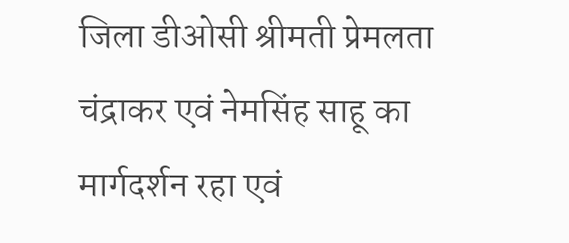जिला डीओसी श्रीमती प्रेमलता चंद्राकर एवं नेमसिंह साहू का मार्गदर्शन रहा एवं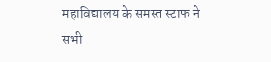महाविद्यालय के समस्त स्टाफ ने सभी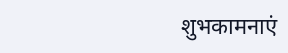शुभकामनाएं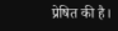प्रेषित की है।